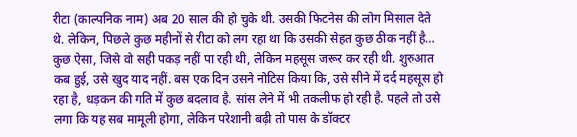रीटा (काल्पनिक नाम) अब 20 साल की हो चुके थी. उसकी फिटनेस की लोग मिसाल देते थे. लेकिन, पिछले कुछ महीनों से रीटा को लग रहा था कि उसकी सेहत कुछ ठीक नहीं है… कुछ ऐसा, जिसे वो सही पकड़ नहीं पा रही थी, लेकिन महसूस जरूर कर रही थी. शुरुआत कब हुई, उसे खुद याद नहीं. बस एक दिन उसने नोटिस किया कि, उसे सीने में दर्द महसूस हो रहा है, धड़कन की गति में कुछ बदलाव है. सांस लेने में भी तकलीफ हो रही है. पहले तो उसे लगा कि यह सब मामूली होगा, लेकिन परेशानी बढ़ी तो पास के डॉक्टर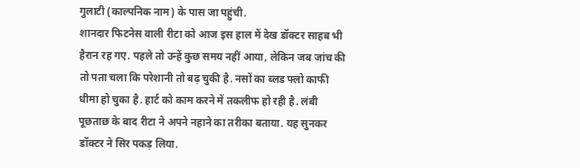गुलाटी (काल्पनिक नाम) के पास जा पहुंची.
शानदार फिटनेस वाली रीटा को आज इस हाल में देख डॉक्टर साहब भी हैरान रह गए. पहले तो उन्हें कुछ समय नहीं आया, लेकिन जब जांच की तो पता चला कि परेशानी तो बढ़ चुकी है. नसों का ब्लड फ्लो काफी धीमा हो चुका है. हार्ट को काम करने में तकलीफ हो रही है. लंबी पूछताछ के बाद रीटा ने अपने नहाने का तरीका बताया. यह सुनकर डॉक्टर ने सिर पकड़ लिया.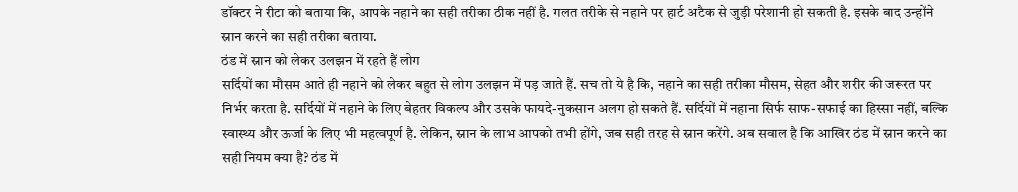डॉक्टर ने रीटा को बताया कि, आपके नहाने का सही तरीका ठीक नहीं है. गलत तरीके से नहाने पर हार्ट अटैक से जुड़ी परेशानी हो सकती है. इसके बाद उन्होंने स्नान करने का सही तरीका बताया.
ठंड में स्नान को लेकर उलझन में रहते हैं लोग
सर्दियों का मौसम आते ही नहाने को लेकर बहुत से लोग उलझन में पड़ जाते हैं. सच तो ये है कि, नहाने का सही तरीका मौसम, सेहत और शरीर की जरूरत पर निर्भर करता है. सर्दियों में नहाने के लिए बेहतर विकल्प और उसके फायदे-नुकसान अलग हो सकते हैं. सर्दियों में नहाना सिर्फ साफ-सफाई का हिस्सा नहीं, बल्कि स्वास्थ्य और ऊर्जा के लिए भी महत्वपूर्ण है. लेकिन, स्नान के लाभ आपको तभी होंगे, जब सही तरह से स्नान करेंगे. अब सवाल है कि आखिर ठंड में स्नान करने का सही नियम क्या है? ठंड में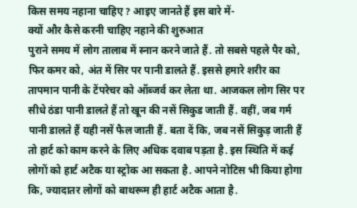किस समय नहाना चाहिए? आइए जानते हैं इस बारे में-
क्यों और कैसे करनी चाहिए नहाने की शुरुआत
पुराने समय में लोग तालाब में स्नान करने जाते हैं. तो सबसे पहले पैर को, फिर कमर को, अंत में सिर पर पानी डालते हैं. इससे हमारे शरीर का तापमान पानी के टेंपरेचर को ऑब्जर्व कर लेता था. आजकल लोग सिर पर सीधे ठंडा पानी डालते हैं तो खून की नसें सिकुड जाती हैं. वहीं, जब गर्म पानी डालते हैं यही नसें फैल जाती हैं. बता दें कि, जब नसें सिकुड़ जाती हैं तो हार्ट को काम करने के लिए अधिक दवाब पड़ता है. इस स्थिति में कई लोगों को हार्ट अटैक या स्ट्रोक आ सकता है. आपने नोटिस भी किया होगा कि, ज्यादातर लोगों को बाथरूम ही हार्ट अटैक आता है.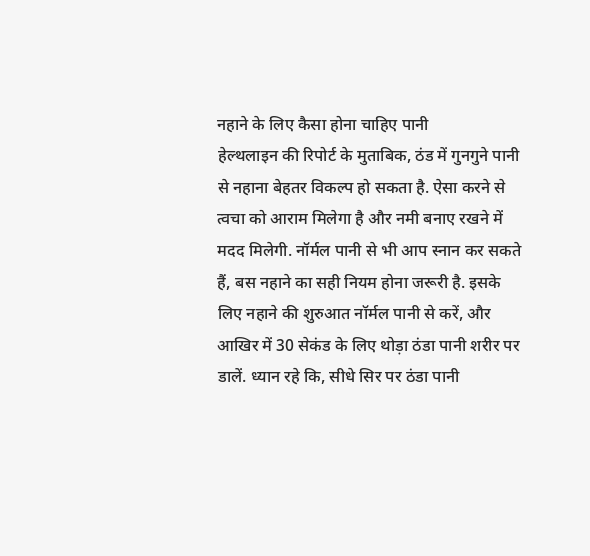नहाने के लिए कैसा होना चाहिए पानी
हेल्थलाइन की रिपोर्ट के मुताबिक, ठंड में गुनगुने पानी से नहाना बेहतर विकल्प हो सकता है. ऐसा करने से त्वचा को आराम मिलेगा है और नमी बनाए रखने में मदद मिलेगी. नॉर्मल पानी से भी आप स्नान कर सकते हैं, बस नहाने का सही नियम होना जरूरी है. इसके लिए नहाने की शुरुआत नॉर्मल पानी से करें, और आखिर में 30 सेकंड के लिए थोड़ा ठंडा पानी शरीर पर डालें. ध्यान रहे कि, सीधे सिर पर ठंडा पानी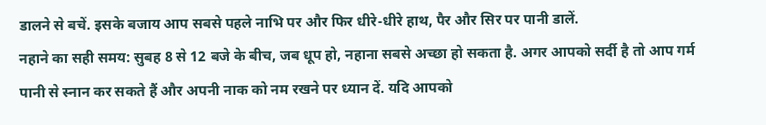डालने से बचें. इसके बजाय आप सबसे पहले नाभि पर और फिर धीरे-धीरे हाथ, पैर और सिर पर पानी डालें.
नहाने का सही समय: सुबह 8 से 12 बजे के बीच, जब धूप हो, नहाना सबसे अच्छा हो सकता है. अगर आपको सर्दी है तो आप गर्म पानी से स्नान कर सकते हैं और अपनी नाक को नम रखने पर ध्यान दें. यदि आपको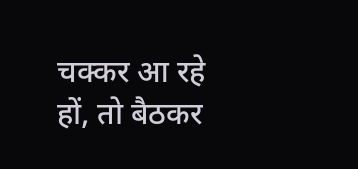चक्कर आ रहे हों, तो बैठकर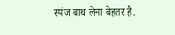स्पंज बाथ लेना बेहतर है.